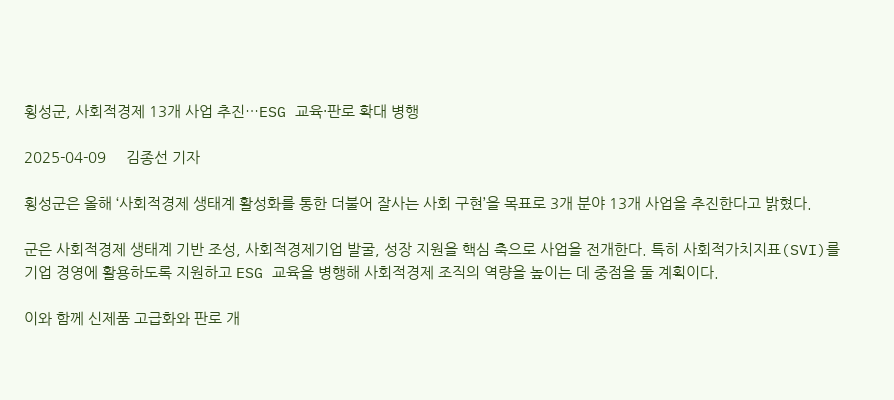횡성군, 사회적경제 13개 사업 추진…ESG 교육·판로 확대 병행

2025-04-09     김종선 기자

횡성군은 올해 ‘사회적경제 생태계 활성화를 통한 더불어 잘사는 사회 구현’을 목표로 3개 분야 13개 사업을 추진한다고 밝혔다.

군은 사회적경제 생태계 기반 조성, 사회적경제기업 발굴, 성장 지원을 핵심 축으로 사업을 전개한다. 특히 사회적가치지표(SVI)를 기업 경영에 활용하도록 지원하고 ESG 교육을 병행해 사회적경제 조직의 역량을 높이는 데 중점을 둘 계획이다.

이와 함께 신제품 고급화와 판로 개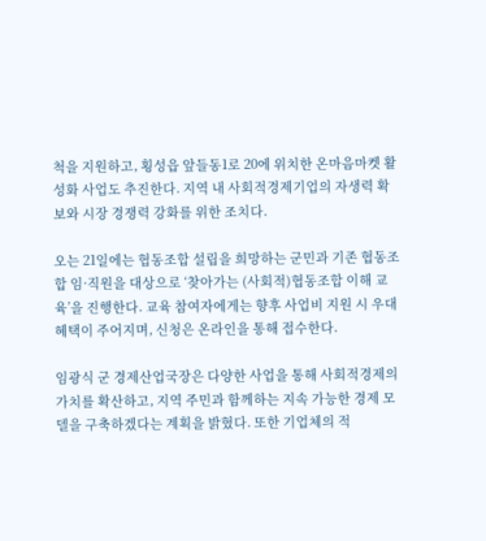척을 지원하고, 횡성읍 앞들동1로 20에 위치한 온마음마켓 활성화 사업도 추진한다. 지역 내 사회적경제기업의 자생력 확보와 시장 경쟁력 강화를 위한 조치다.

오는 21일에는 협동조합 설립을 희망하는 군민과 기존 협동조합 임·직원을 대상으로 ‘찾아가는 (사회적)협동조합 이해 교육’을 진행한다. 교육 참여자에게는 향후 사업비 지원 시 우대 혜택이 주어지며, 신청은 온라인을 통해 접수한다.

임광식 군 경제산업국장은 다양한 사업을 통해 사회적경제의 가치를 확산하고, 지역 주민과 함께하는 지속 가능한 경제 모델을 구축하겠다는 계획을 밝혔다. 또한 기업체의 적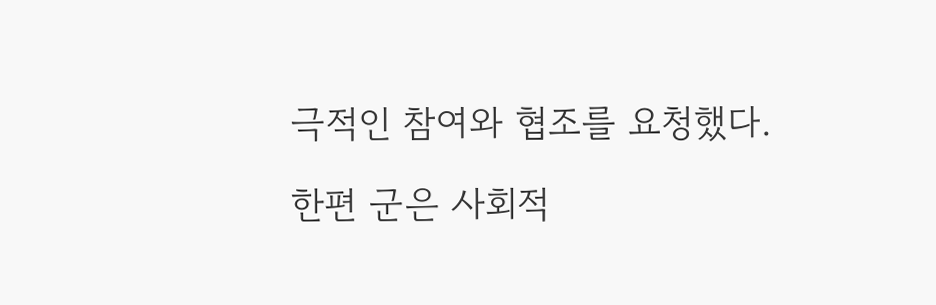극적인 참여와 협조를 요청했다.

한편 군은 사회적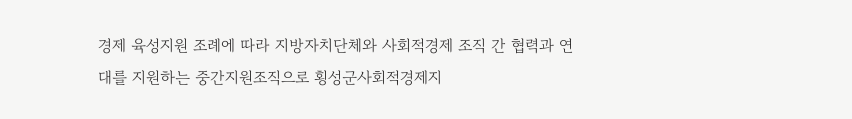경제 육성지원 조례에 따라 지방자치단체와 사회적경제 조직 간 협력과 연대를 지원하는 중간지원조직으로 횡성군사회적경제지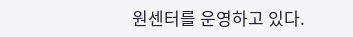원센터를 운영하고 있다.